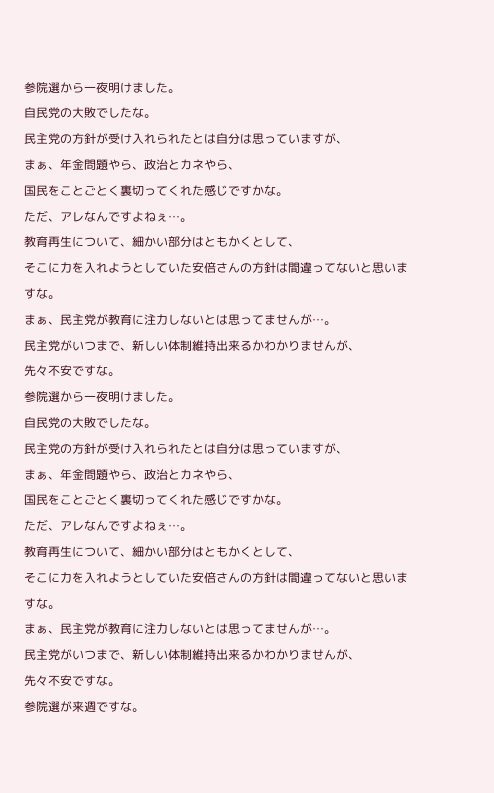参院選から一夜明けました。
自民党の大敗でしたな。
民主党の方針が受け入れられたとは自分は思っていますが、
まぁ、年金問題やら、政治とカネやら、
国民をことごとく裏切ってくれた感じですかな。
ただ、アレなんですよねぇ…。
教育再生について、細かい部分はともかくとして、
そこに力を入れようとしていた安倍さんの方針は間違ってないと思いますな。
まぁ、民主党が教育に注力しないとは思ってませんが…。
民主党がいつまで、新しい体制維持出来るかわかりませんが、
先々不安ですな。
参院選から一夜明けました。
自民党の大敗でしたな。
民主党の方針が受け入れられたとは自分は思っていますが、
まぁ、年金問題やら、政治とカネやら、
国民をことごとく裏切ってくれた感じですかな。
ただ、アレなんですよねぇ…。
教育再生について、細かい部分はともかくとして、
そこに力を入れようとしていた安倍さんの方針は間違ってないと思いますな。
まぁ、民主党が教育に注力しないとは思ってませんが…。
民主党がいつまで、新しい体制維持出来るかわかりませんが、
先々不安ですな。
参院選が来週ですな。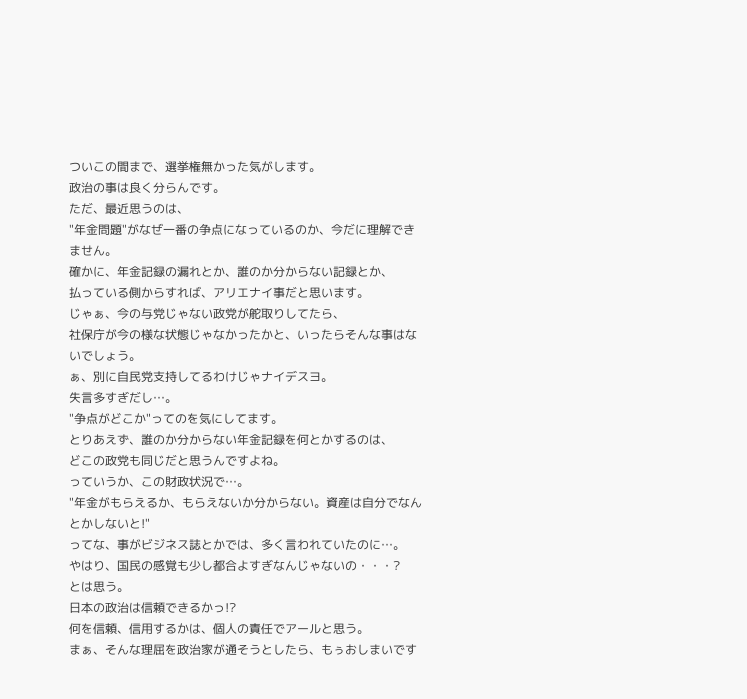ついこの間まで、選挙権無かった気がします。
政治の事は良く分らんです。
ただ、最近思うのは、
"年金問題"がなぜ一番の争点になっているのか、今だに理解できません。
確かに、年金記録の漏れとか、誰のか分からない記録とか、
払っている側からすれば、アリエナイ事だと思います。
じゃぁ、今の与党じゃない政党が舵取りしてたら、
社保庁が今の様な状態じゃなかったかと、いったらそんな事はないでしょう。
ぁ、別に自民党支持してるわけじゃナイデスヨ。
失言多すぎだし…。
"争点がどこか"ってのを気にしてます。
とりあえず、誰のか分からない年金記録を何とかするのは、
どこの政党も同じだと思うんですよね。
っていうか、この財政状況で…。
"年金がもらえるか、もらえないか分からない。資産は自分でなんとかしないと!"
ってな、事がビジネス誌とかでは、多く言われていたのに…。
やはり、国民の感覚も少し都合よすぎなんじゃないの・・・?
とは思う。
日本の政治は信頼できるかっ!?
何を信頼、信用するかは、個人の責任でアールと思う。
まぁ、そんな理屈を政治家が通そうとしたら、もぅおしまいです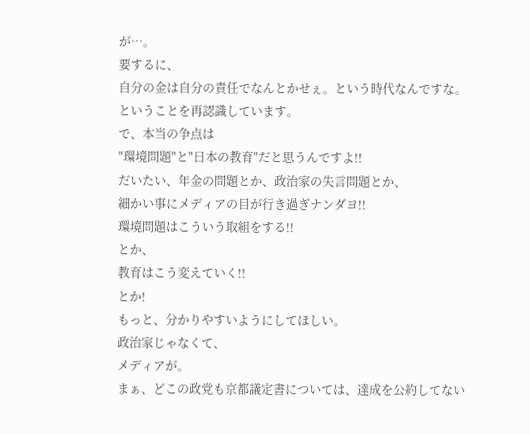が…。
要するに、
自分の金は自分の責任でなんとかせぇ。という時代なんですな。
ということを再認識しています。
で、本当の争点は
"環境問題"と"日本の教育"だと思うんですよ!!
だいたい、年金の問題とか、政治家の失言問題とか、
細かい事にメディアの目が行き過ぎナンダヨ!!
環境問題はこういう取組をする!!
とか、
教育はこう変えていく!!
とか!
もっと、分かりやすいようにしてほしい。
政治家じゃなくて、
メディアが。
まぁ、どこの政党も京都議定書については、達成を公約してない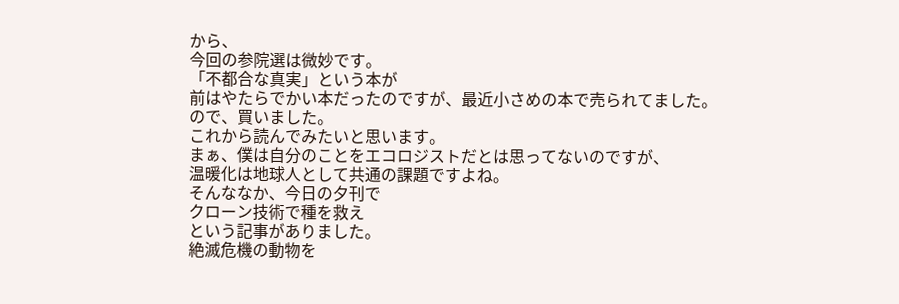から、
今回の参院選は微妙です。
「不都合な真実」という本が
前はやたらでかい本だったのですが、最近小さめの本で売られてました。
ので、買いました。
これから読んでみたいと思います。
まぁ、僕は自分のことをエコロジストだとは思ってないのですが、
温暖化は地球人として共通の課題ですよね。
そんななか、今日の夕刊で
クローン技術で種を救え
という記事がありました。
絶滅危機の動物を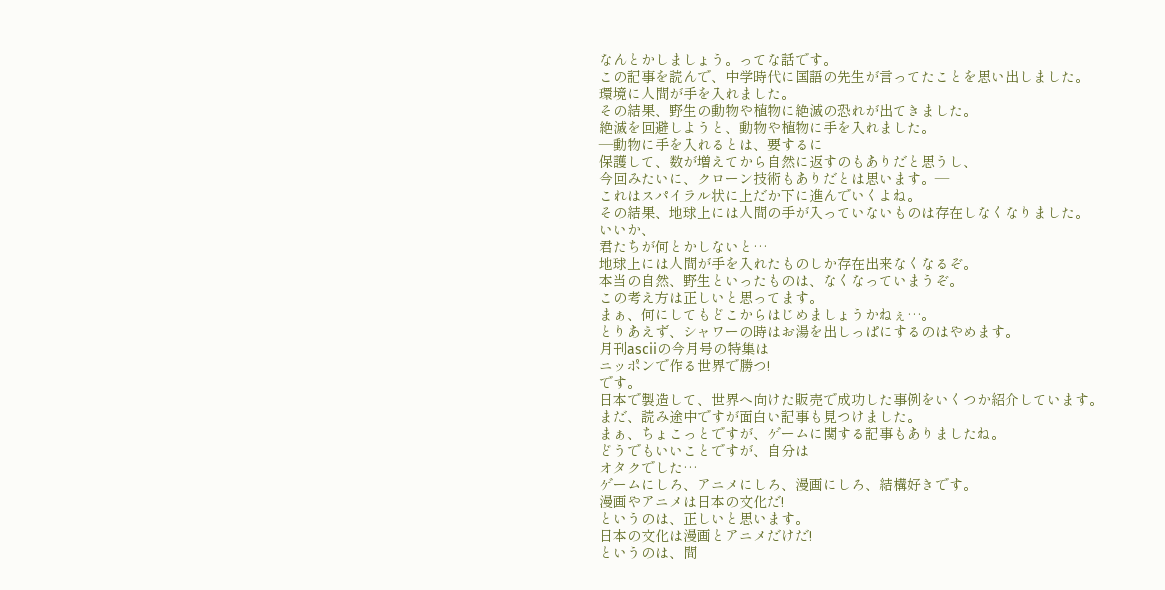なんとかしましょう。ってな話です。
この記事を読んで、中学時代に国語の先生が言ってたことを思い出しました。
環境に人間が手を入れました。
その結果、野生の動物や植物に絶滅の恐れが出てきました。
絶滅を回避しようと、動物や植物に手を入れました。
―動物に手を入れるとは、要するに
保護して、数が増えてから自然に返すのもありだと思うし、
今回みたいに、クローン技術もありだとは思います。―
これはスパイラル状に上だか下に進んでいくよね。
その結果、地球上には人間の手が入っていないものは存在しなくなりました。
いいか、
君たちが何とかしないと…
地球上には人間が手を入れたものしか存在出来なくなるぞ。
本当の自然、野生といったものは、なくなっていまうぞ。
この考え方は正しいと思ってます。
まぁ、何にしてもどこからはじめましょうかねぇ…。
とりあえず、シャワーの時はお湯を出しっぱにするのはやめます。
月刊asciiの今月号の特集は
ニッポンで作る世界で勝つ!
です。
日本で製造して、世界へ向けた販売で成功した事例をいくつか紹介しています。
まだ、読み途中ですが面白い記事も見つけました。
まぁ、ちょこっとですが、ゲームに関する記事もありましたね。
どうでもいいことですが、自分は
オタクでした…
ゲームにしろ、アニメにしろ、漫画にしろ、結構好きです。
漫画やアニメは日本の文化だ!
というのは、正しいと思います。
日本の文化は漫画とアニメだけだ!
というのは、間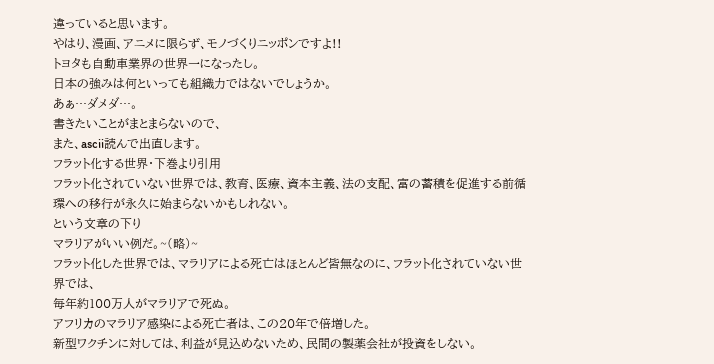違っていると思います。
やはり、漫画、アニメに限らず、モノづくりニッポンですよ!!
トヨタも自動車業界の世界一になったし。
日本の強みは何といっても組織力ではないでしょうか。
あぁ…ダメダ…。
書きたいことがまとまらないので、
また、ascii読んで出直します。
フラット化する世界・下巻より引用
フラット化されていない世界では、教育、医療、資本主義、法の支配、富の蓄積を促進する前循環への移行が永久に始まらないかもしれない。
という文章の下り
マラリアがいい例だ。~(略)~
フラット化した世界では、マラリアによる死亡はほとんど皆無なのに、フラット化されていない世界では、
毎年約100万人がマラリアで死ぬ。
アフリカのマラリア感染による死亡者は、この20年で倍増した。
新型ワクチンに対しては、利益が見込めないため、民間の製薬会社が投資をしない。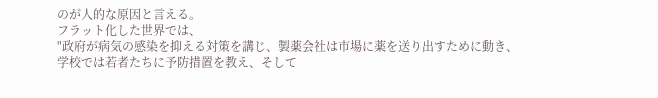のが人的な原因と言える。
フラット化した世界では、
"政府が病気の感染を抑える対策を講じ、製薬会社は市場に薬を送り出すために動き、
学校では若者たちに予防措置を教え、そして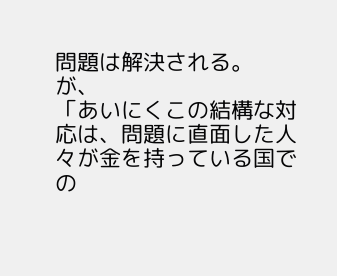問題は解決される。
が、
「あいにくこの結構な対応は、問題に直面した人々が金を持っている国での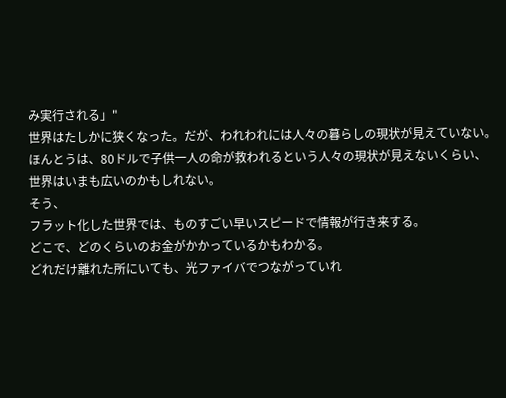み実行される」"
世界はたしかに狭くなった。だが、われわれには人々の暮らしの現状が見えていない。
ほんとうは、80ドルで子供一人の命が救われるという人々の現状が見えないくらい、
世界はいまも広いのかもしれない。
そう、
フラット化した世界では、ものすごい早いスピードで情報が行き来する。
どこで、どのくらいのお金がかかっているかもわかる。
どれだけ離れた所にいても、光ファイバでつながっていれ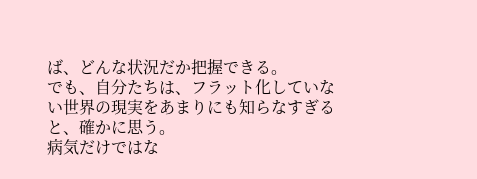ば、どんな状況だか把握できる。
でも、自分たちは、フラット化していない世界の現実をあまりにも知らなすぎると、確かに思う。
病気だけではな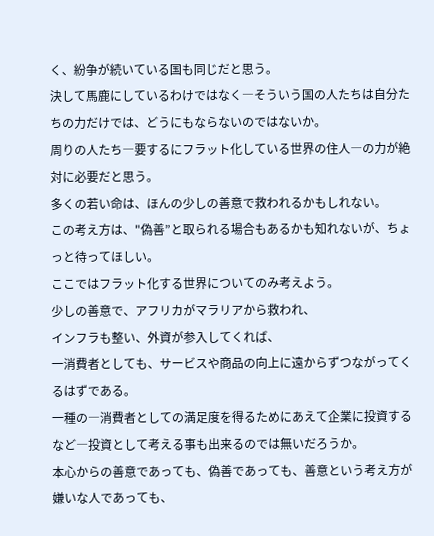く、紛争が続いている国も同じだと思う。
決して馬鹿にしているわけではなく―そういう国の人たちは自分たちの力だけでは、どうにもならないのではないか。
周りの人たち―要するにフラット化している世界の住人―の力が絶対に必要だと思う。
多くの若い命は、ほんの少しの善意で救われるかもしれない。
この考え方は、"偽善”と取られる場合もあるかも知れないが、ちょっと待ってほしい。
ここではフラット化する世界についてのみ考えよう。
少しの善意で、アフリカがマラリアから救われ、
インフラも整い、外資が参入してくれば、
一消費者としても、サービスや商品の向上に遠からずつながってくるはずである。
一種の―消費者としての満足度を得るためにあえて企業に投資するなど―投資として考える事も出来るのでは無いだろうか。
本心からの善意であっても、偽善であっても、善意という考え方が嫌いな人であっても、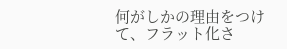何がしかの理由をつけて、フラット化さ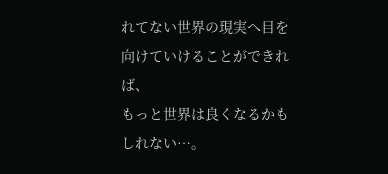れてない世界の現実へ目を向けていけることができれば、
もっと世界は良くなるかもしれない…。